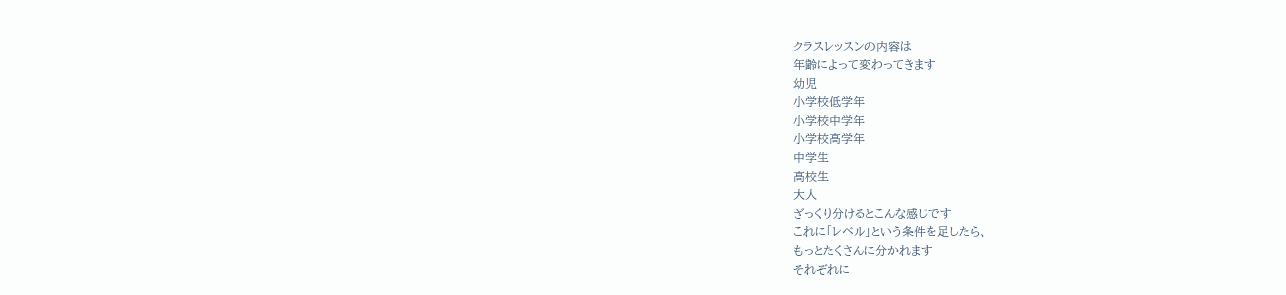クラスレッスンの内容は
年齢によって変わってきます
幼児
小学校低学年
小学校中学年
小学校高学年
中学生
高校生
大人
ざっくり分けるとこんな感じです
これに「レベル」という条件を足したら、
もっとたくさんに分かれます
それぞれに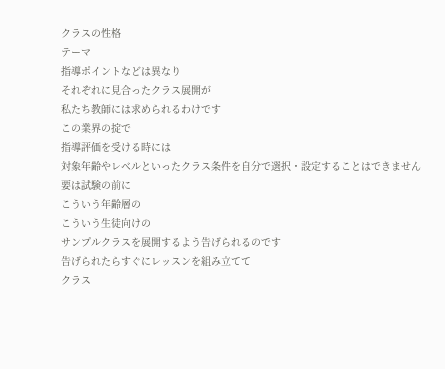クラスの性格
テーマ
指導ポイントなどは異なり
それぞれに見合ったクラス展開が
私たち教師には求められるわけです
この業界の掟で
指導評価を受ける時には
対象年齢やレベルといったクラス条件を自分で選択・設定することはできません
要は試験の前に
こういう年齢層の
こういう生徒向けの
サンプルクラスを展開するよう告げられるのです
告げられたらすぐにレッスンを組み立てて
クラス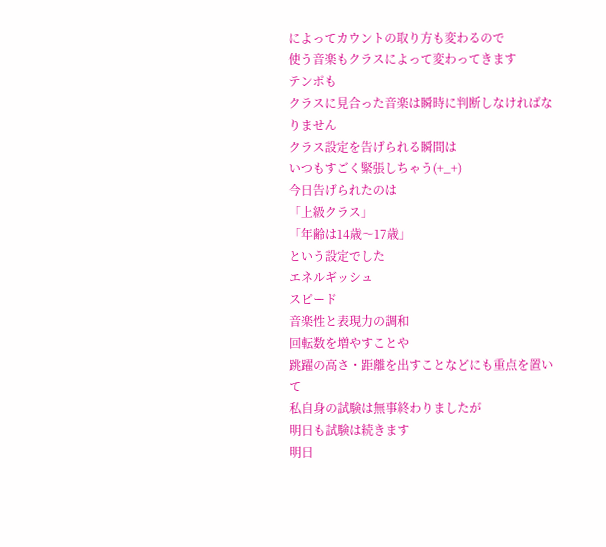によってカウントの取り方も変わるので
使う音楽もクラスによって変わってきます
テンポも
クラスに見合った音楽は瞬時に判断しなければなりません
クラス設定を告げられる瞬間は
いつもすごく緊張しちゃう(+_+)
今日告げられたのは
「上級クラス」
「年齢は14歳〜17歳」
という設定でした
エネルギッシュ
スピード
音楽性と表現力の調和
回転数を増やすことや
跳躍の高さ・距離を出すことなどにも重点を置いて
私自身の試験は無事終わりましたが
明日も試験は続きます
明日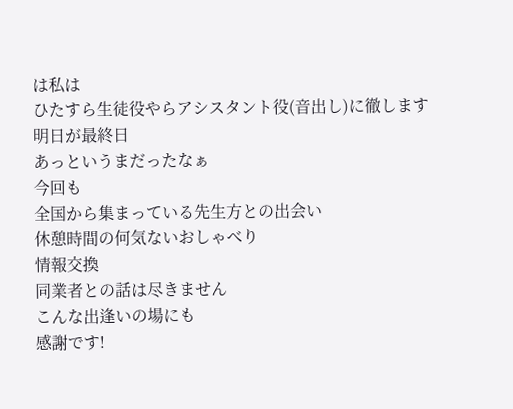は私は
ひたすら生徒役やらアシスタント役(音出し)に徹します
明日が最終日
あっというまだったなぁ
今回も
全国から集まっている先生方との出会い
休憩時間の何気ないおしゃべり
情報交換
同業者との話は尽きません
こんな出逢いの場にも
感謝です!